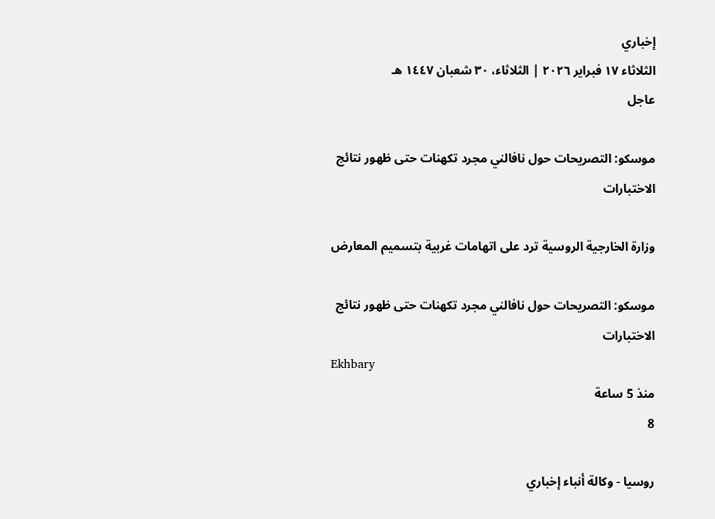إخباري
الثلاثاء ١٧ فبراير ٢٠٢٦ | الثلاثاء، ٣٠ شعبان ١٤٤٧ هـ
عاجل

موسكو: التصريحات حول نافالني مجرد تكهنات حتى ظهور نتائج الاختبارات

وزارة الخارجية الروسية ترد على اتهامات غربية بتسميم المعارض

موسكو: التصريحات حول نافالني مجرد تكهنات حتى ظهور نتائج الاختبارات
Ekhbary
منذ 5 ساعة
8

روسيا - وكالة أنباء إخباري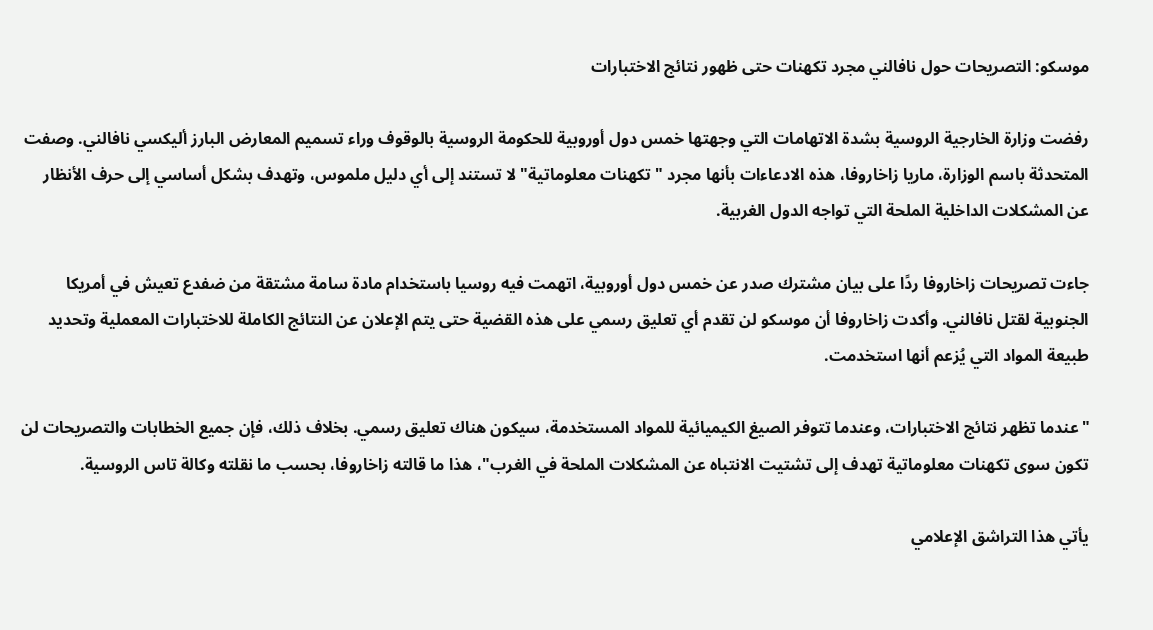موسكو: التصريحات حول نافالني مجرد تكهنات حتى ظهور نتائج الاختبارات

رفضت وزارة الخارجية الروسية بشدة الاتهامات التي وجهتها خمس دول أوروبية للحكومة الروسية بالوقوف وراء تسميم المعارض البارز أليكسي نافالني. وصفت المتحدثة باسم الوزارة، ماريا زاخاروفا، هذه الادعاءات بأنها مجرد "تكهنات معلوماتية" لا تستند إلى أي دليل ملموس، وتهدف بشكل أساسي إلى حرف الأنظار عن المشكلات الداخلية الملحة التي تواجه الدول الغربية.

جاءت تصريحات زاخاروفا ردًا على بيان مشترك صدر عن خمس دول أوروبية، اتهمت فيه روسيا باستخدام مادة سامة مشتقة من ضفدع تعيش في أمريكا الجنوبية لقتل نافالني. وأكدت زاخاروفا أن موسكو لن تقدم أي تعليق رسمي على هذه القضية حتى يتم الإعلان عن النتائج الكاملة للاختبارات المعملية وتحديد طبيعة المواد التي يُزعم أنها استخدمت.

"عندما تظهر نتائج الاختبارات، وعندما تتوفر الصيغ الكيميائية للمواد المستخدمة، سيكون هناك تعليق رسمي. بخلاف ذلك، فإن جميع الخطابات والتصريحات لن تكون سوى تكهنات معلوماتية تهدف إلى تشتيت الانتباه عن المشكلات الملحة في الغرب"، هذا ما قالته زاخاروفا، بحسب ما نقلته وكالة تاس الروسية.

يأتي هذا التراشق الإعلامي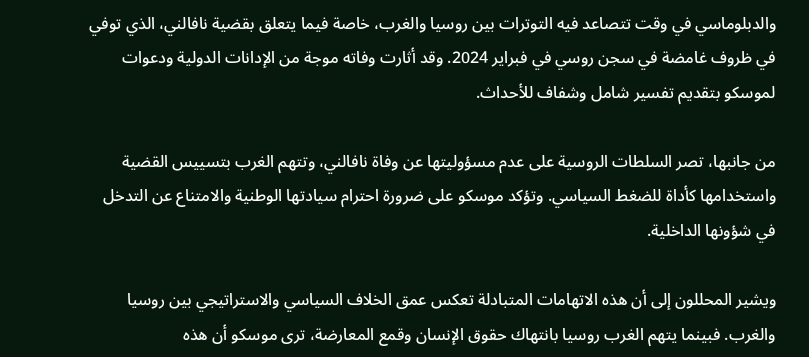والدبلوماسي في وقت تتصاعد فيه التوترات بين روسيا والغرب، خاصة فيما يتعلق بقضية نافالني، الذي توفي في ظروف غامضة في سجن روسي في فبراير 2024. وقد أثارت وفاته موجة من الإدانات الدولية ودعوات لموسكو بتقديم تفسير شامل وشفاف للأحداث.

من جانبها، تصر السلطات الروسية على عدم مسؤوليتها عن وفاة نافالني، وتتهم الغرب بتسييس القضية واستخدامها كأداة للضغط السياسي. وتؤكد موسكو على ضرورة احترام سيادتها الوطنية والامتناع عن التدخل في شؤونها الداخلية.

ويشير المحللون إلى أن هذه الاتهامات المتبادلة تعكس عمق الخلاف السياسي والاستراتيجي بين روسيا والغرب. فبينما يتهم الغرب روسيا بانتهاك حقوق الإنسان وقمع المعارضة، ترى موسكو أن هذه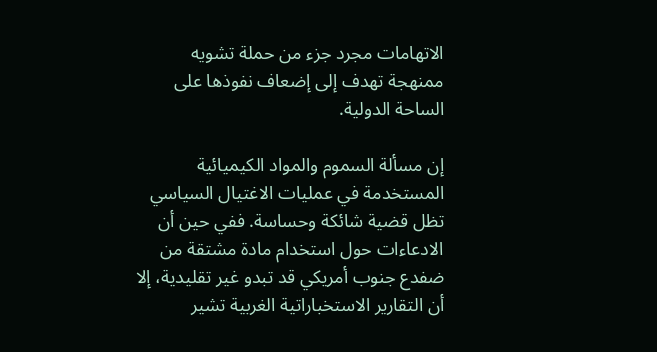الاتهامات مجرد جزء من حملة تشويه ممنهجة تهدف إلى إضعاف نفوذها على الساحة الدولية.

إن مسألة السموم والمواد الكيميائية المستخدمة في عمليات الاغتيال السياسي تظل قضية شائكة وحساسة. ففي حين أن الادعاءات حول استخدام مادة مشتقة من ضفدع جنوب أمريكي قد تبدو غير تقليدية، إلا أن التقارير الاستخباراتية الغربية تشير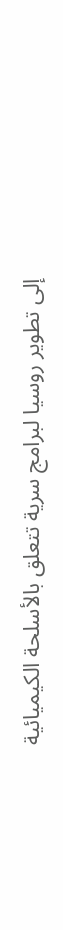إلى تطوير روسيا لبرامج سرية تتعلق بالأسلحة الكيميائية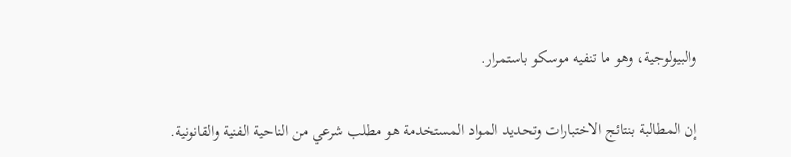والبيولوجية، وهو ما تنفيه موسكو باستمرار.

إن المطالبة بنتائج الاختبارات وتحديد المواد المستخدمة هو مطلب شرعي من الناحية الفنية والقانونية.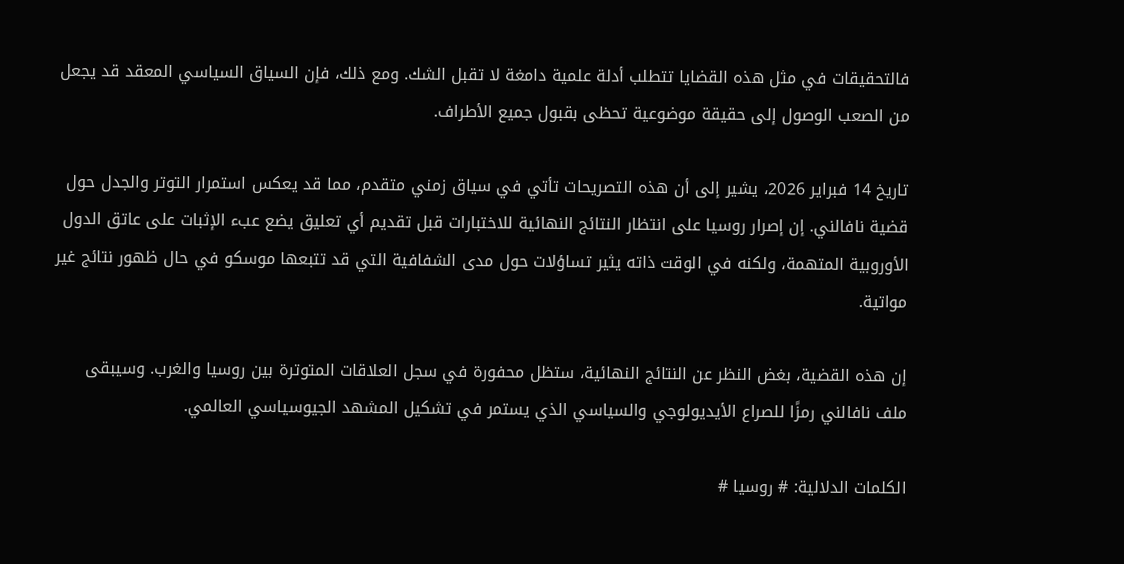فالتحقيقات في مثل هذه القضايا تتطلب أدلة علمية دامغة لا تقبل الشك. ومع ذلك، فإن السياق السياسي المعقد قد يجعل من الصعب الوصول إلى حقيقة موضوعية تحظى بقبول جميع الأطراف.

تاريخ 14 فبراير 2026، يشير إلى أن هذه التصريحات تأتي في سياق زمني متقدم، مما قد يعكس استمرار التوتر والجدل حول قضية نافالني. إن إصرار روسيا على انتظار النتائج النهائية للاختبارات قبل تقديم أي تعليق يضع عبء الإثبات على عاتق الدول الأوروبية المتهمة، ولكنه في الوقت ذاته يثير تساؤلات حول مدى الشفافية التي قد تتبعها موسكو في حال ظهور نتائج غير مواتية.

إن هذه القضية، بغض النظر عن النتائج النهائية، ستظل محفورة في سجل العلاقات المتوترة بين روسيا والغرب. وسيبقى ملف نافالني رمزًا للصراع الأيديولوجي والسياسي الذي يستمر في تشكيل المشهد الجيوسياسي العالمي.

الكلمات الدلالية: # روسيا #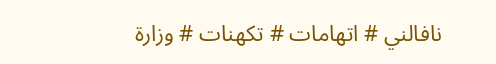نافالني # اتهامات # تكهنات # وزارة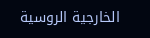الخارجية الروسية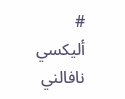# أليكسي نافالني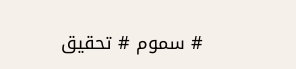# سموم # تحقيق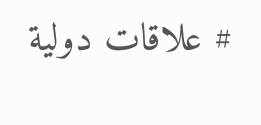# علاقات دولية